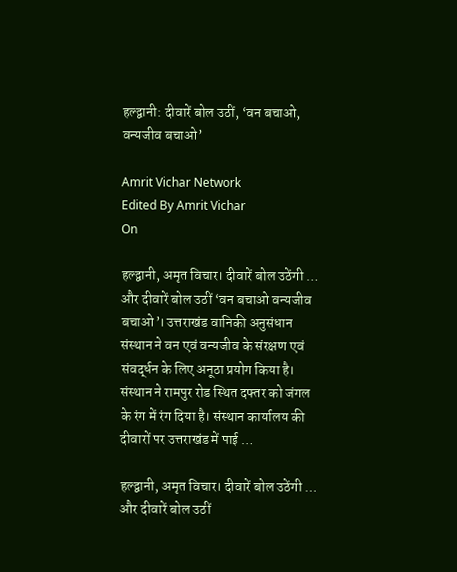हल्द्वानी: दीवारें बोल उठीं, ‘वन बचाओ, वन्यजीव बचाओ’

Amrit Vichar Network
Edited By Amrit Vichar
On

हल्द्वानी, अमृत विचार। दीवारें बोल उठेंगी … और दीवारें बोल उठीं ‘वन बचाओ वन्यजीव बचाओ’। उत्तराखंड वानिकी अनुसंधान संस्थान ने वन एवं वन्यजीव के संरक्षण एवं संवर्द्धन के लिए अनूठा प्रयोग किया है। संस्थान ने रामपुर रोड स्थित दफ्तर को जंगल के रंग में रंग दिया है। संस्थान कार्यालय की दीवारों पर उत्तराखंड में पाई …

हल्द्वानी, अमृत विचार। दीवारें बोल उठेंगी … और दीवारें बोल उठीं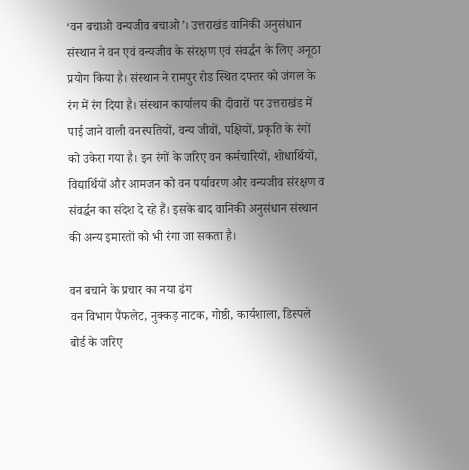‘वन बचाओ वन्यजीव बचाओ’। उत्तराखंड वानिकी अनुसंधान संस्थान ने वन एवं वन्यजीव के संरक्षण एवं संवर्द्धन के लिए अनूठा प्रयोग किया है। संस्थान ने रामपुर रोड स्थित दफ्तर को जंगल के रंग में रंग दिया है। संस्थान कार्यालय की दीवारों पर उत्तराखंड में पाई जाने वाली वनस्पतियों, वन्य जीवों, पक्षियों, प्रकृति के रंगों को उकेरा गया है। इन रंगों के जरिए वन कर्मचारियों, शोधार्थियों, विद्यार्थियों और आमजन को वन पर्यावरण और वन्यजीव संरक्षण व संवर्द्धन का संदेश दे रहे हैं। इसके बाद वानिकी अनुसंधान संस्थान की अन्य इमारतों को भी रंगा जा सकता है।

वन बचाने के प्रचार का नया ढंग
वन विभाग पैंफलेट, नुक्कड़ नाटक, गोष्ठी, कार्यशाला, डिस्पले बोर्ड के जरिए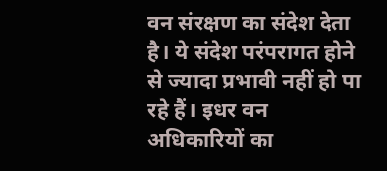वन संरक्षण का संदेश देता है। ये संदेश परंपरागत होने से ज्यादा प्रभावी नहीं हो पा रहे हैं। इधर वन अधिकारियों का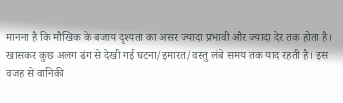मानना है कि मौखिक के बजाय दृश्यता का असर ज्यादा प्रभावी और ज्यादा देर तक होता है। खासकर कुछ अलग ढंग से देखी गई घटना/इमारत/वस्तु लंबे समय तक याद रहती है। इस वजह से वानिकी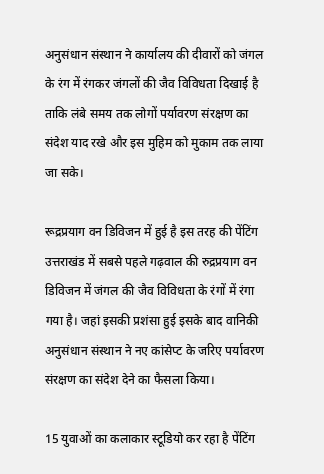अनुसंधान संस्थान ने कार्यालय की दीवारों को जंगल के रंग में रंगकर जंगलों की जैव विविधता दिखाई है ताकि लंबे समय तक लोगों पर्यावरण संरक्षण का संदेश याद रखे और इस मुहिम को मुकाम तक लाया जा सके।

रूद्रप्रयाग वन डिविजन में हुई है इस तरह की पेंटिंग
उत्तराखंड में सबसे पहले गढ़वाल की रुद्रप्रयाग वन डिविजन में जंगल की जैव विविधता के रंगों में रंगा गया है। जहां इसकी प्रशंसा हुई इसके बाद वानिकी अनुसंधान संस्थान ने नए कांसेप्ट के जरिए पर्यावरण संरक्षण का संदेश देने का फैसला किया।

15 युवाओं का कलाकार स्टूडियो कर रहा है पेंटिंग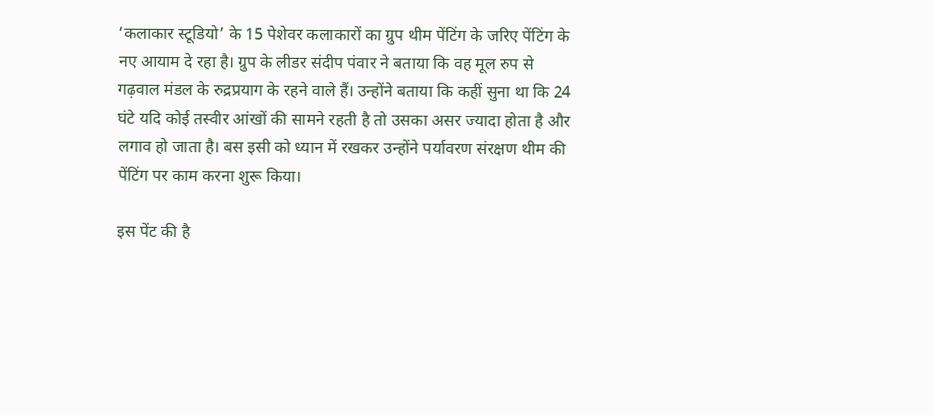‘कलाकार स्टूडियो’ के 15 पेशेवर कलाकारों का ग्रुप थीम पेंटिंग के जरिए पेंटिंग के नए आयाम दे रहा है। ग्रुप के लीडर संदीप पंवार ने बताया कि वह मूल रुप से गढ़वाल मंडल के रुद्रप्रयाग के रहने वाले हैं। उन्होंने बताया कि कहीं सुना था कि 24 घंटे यदि कोई तस्वीर आंखों की सामने रहती है तो उसका असर ज्यादा होता है और लगाव हो जाता है। बस इसी को ध्यान में रखकर उन्होंने पर्यावरण संरक्षण थीम की पेंटिंग पर काम करना शुरू किया।

इस पेंट की है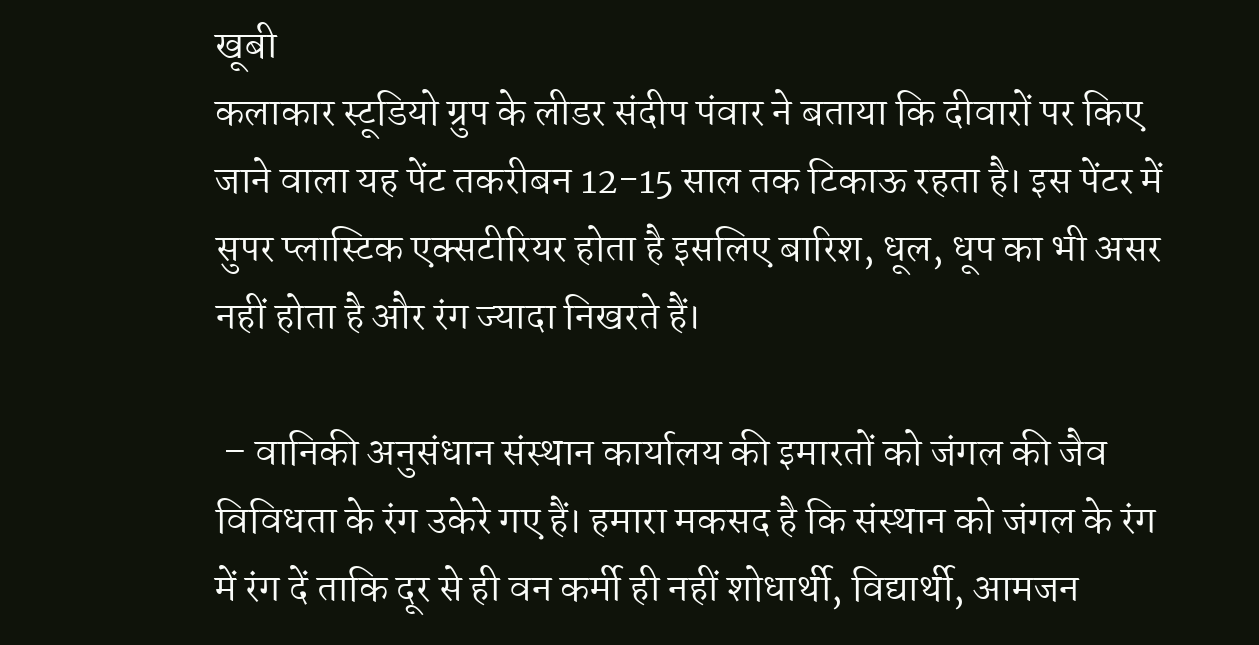खूबी
कलाकार स्टूडियो ग्रुप के लीडर संदीप पंवार ने बताया कि दीवारों पर किए जाने वाला यह पेंट तकरीबन 12-15 साल तक टिकाऊ रहता है। इस पेंटर में सुपर प्लास्टिक एक्सटीरियर होता है इसलिए बारिश, धूल, धूप का भी असर नहीं होता है और रंग ज्यादा निखरते हैं।

 – वानिकी अनुसंधान संस्थान कार्यालय की इमारतों को जंगल की जैव विविधता के रंग उकेरे गए हैं। हमारा मकसद है कि संस्थान को जंगल के रंग में रंग दें ताकि दूर से ही वन कर्मी ही नहीं शोधार्थी, विद्यार्थी, आमजन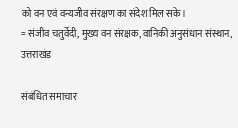को वन एवं वन्यजीव संरक्षण का संदेश मिल सके।
= संजीव चतुर्वेदी, मुख्य वन संरक्षक, वानिकी अनुसंधान संस्थान, उत्तराखंड

संबंधित समाचार